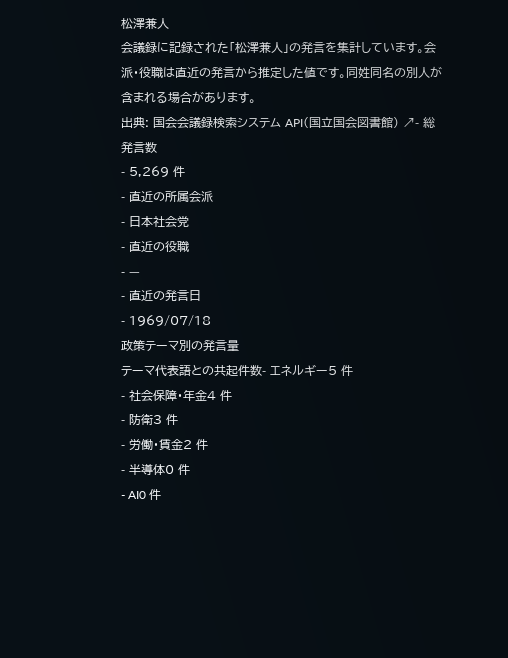松澤兼人
会議録に記録された「松澤兼人」の発言を集計しています。会派・役職は直近の発言から推定した値です。同姓同名の別人が含まれる場合があります。
出典: 国会会議録検索システム API(国立国会図書館) ↗- 総発言数
- 5,269 件
- 直近の所属会派
- 日本社会党
- 直近の役職
- —
- 直近の発言日
- 1969/07/18
政策テーマ別の発言量
テーマ代表語との共起件数- エネルギー5 件
- 社会保障・年金4 件
- 防衛3 件
- 労働・賃金2 件
- 半導体0 件
- AI0 件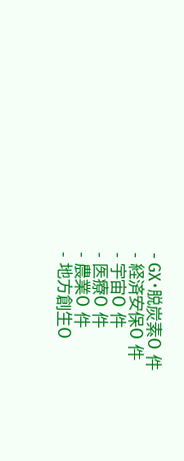- GX・脱炭素0 件
- 経済安保0 件
- 宇宙0 件
- 医療0 件
- 農業0 件
- 地方創生0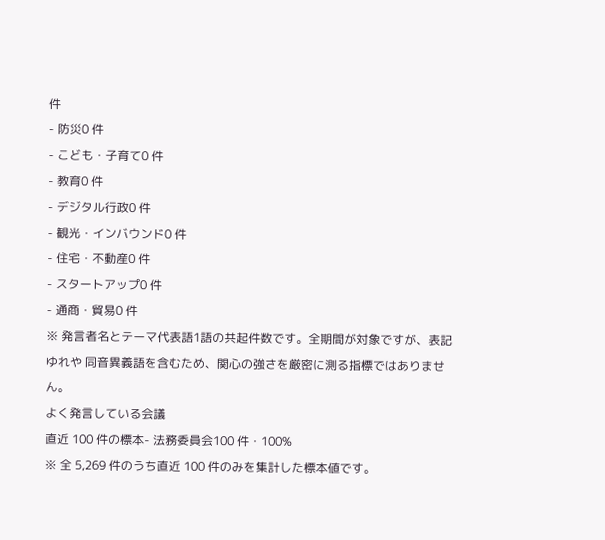件
- 防災0 件
- こども・子育て0 件
- 教育0 件
- デジタル行政0 件
- 観光・インバウンド0 件
- 住宅・不動産0 件
- スタートアップ0 件
- 通商・貿易0 件
※ 発言者名とテーマ代表語1語の共起件数です。全期間が対象ですが、表記ゆれや 同音異義語を含むため、関心の強さを厳密に測る指標ではありません。
よく発言している会議
直近 100 件の標本- 法務委員会100 件・100%
※ 全 5,269 件のうち直近 100 件のみを集計した標本値です。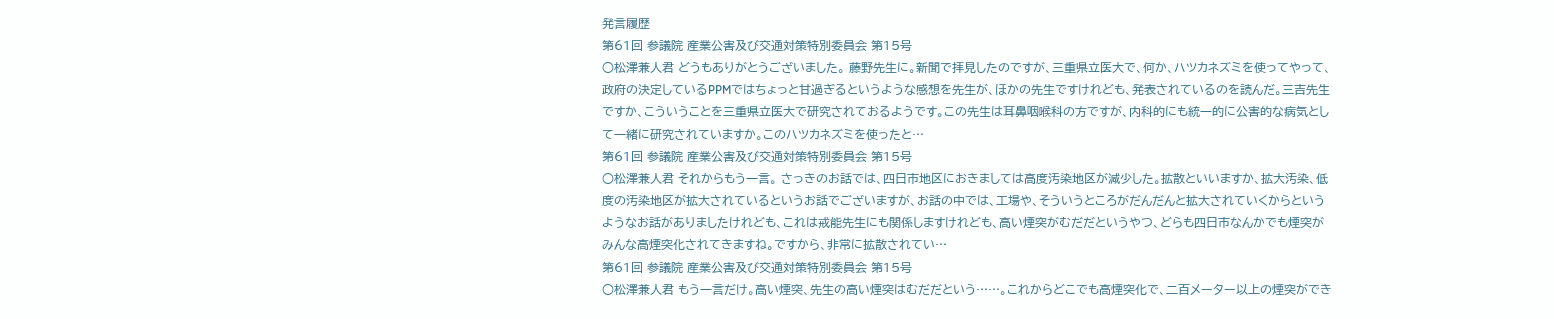発言履歴
第61回 参議院 産業公害及び交通対策特別委員会 第15号
○松澤兼人君 どうもありがとうございました。 藤野先生に。新聞で拝見したのですが、三重県立医大で、何か、ハツカネズミを使ってやって、政府の決定しているPPMではちょっと甘過ぎるというような感想を先生が、ほかの先生ですけれども、発表されているのを読んだ。三吉先生ですか、こういうことを三重県立医大で研究されておるようです。この先生は耳鼻咽喉科の方ですが、内科的にも統一的に公害的な病気として一緒に研究されていますか。このハツカネズミを使ったと…
第61回 参議院 産業公害及び交通対策特別委員会 第15号
○松澤兼人君 それからもう一言。 さっきのお話では、四日市地区におきましては高度汚染地区が減少した。拡散といいますか、拡大汚染、低度の汚染地区が拡大されているというお話でございますが、お話の中では、工場や、そういうところがだんだんと拡大されていくからというようなお話がありましたけれども、これは戒能先生にも関係しますけれども、高い煙突がむだだというやつ、どらも四日市なんかでも煙突がみんな高煙突化されてきますね。ですから、非常に拡散されてい…
第61回 参議院 産業公害及び交通対策特別委員会 第15号
○松澤兼人君 もう一言だけ。高い煙突、先生の高い煙突はむだだという……。これからどこでも高煙突化で、二百メーター以上の煙突ができ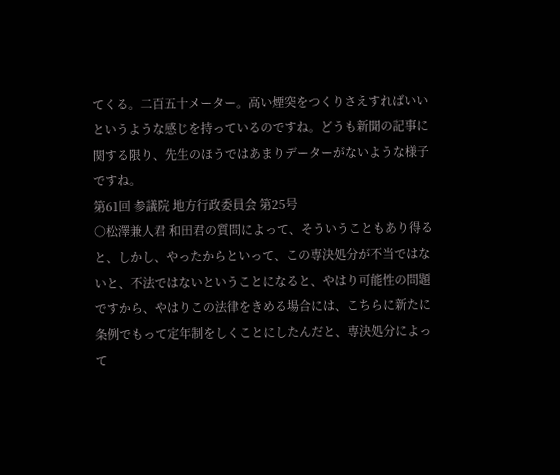てくる。二百五十メーター。高い煙突をつくりさえすればいいというような感じを持っているのですね。どうも新聞の記事に関する限り、先生のほうではあまりデーターがないような様子ですね。
第61回 参議院 地方行政委員会 第25号
○松澤兼人君 和田君の質問によって、そういうこともあり得ると、しかし、やったからといって、この専決処分が不当ではないと、不法ではないということになると、やはり可能性の問題ですから、やはりこの法律をきめる場合には、こちらに新たに条例でもって定年制をしくことにしたんだと、専決処分によって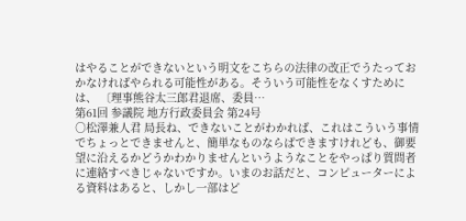はやることができないという明文をこちらの法律の改正でうたっておかなければやられる可能性がある。そういう可能性をなくすためには、 〔理事熊谷太三郎君退席、委員…
第61回 参議院 地方行政委員会 第24号
○松澤兼人君 局長ね、できないことがわかれば、これはこういう事情でちょっとできませんと、簡単なものならばできますけれども、御要望に沿えるかどうかわかりませんというようなことをやっぱり質問者に連絡すべきじゃないですか。いまのお話だと、コンピューターによる資料はあると、しかし一部はど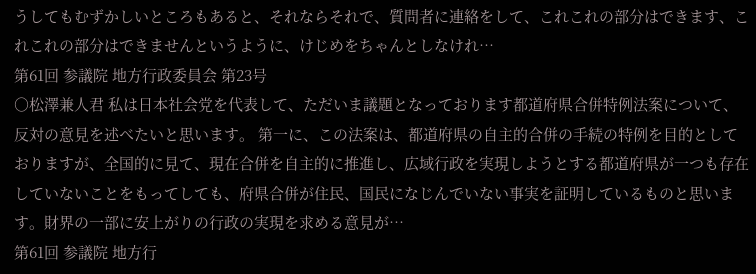うしてもむずかしいところもあると、それならそれで、質問者に連絡をして、これこれの部分はできます、これこれの部分はできませんというように、けじめをちゃんとしなけれ…
第61回 参議院 地方行政委員会 第23号
○松澤兼人君 私は日本社会党を代表して、ただいま議題となっております都道府県合併特例法案について、反対の意見を述べたいと思います。 第一に、この法案は、都道府県の自主的合併の手続の特例を目的としておりますが、全国的に見て、現在合併を自主的に推進し、広域行政を実現しようとする都道府県が一つも存在していないことをもってしても、府県合併が住民、国民になじんでいない事実を証明しているものと思います。財界の一部に安上がりの行政の実現を求める意見が…
第61回 参議院 地方行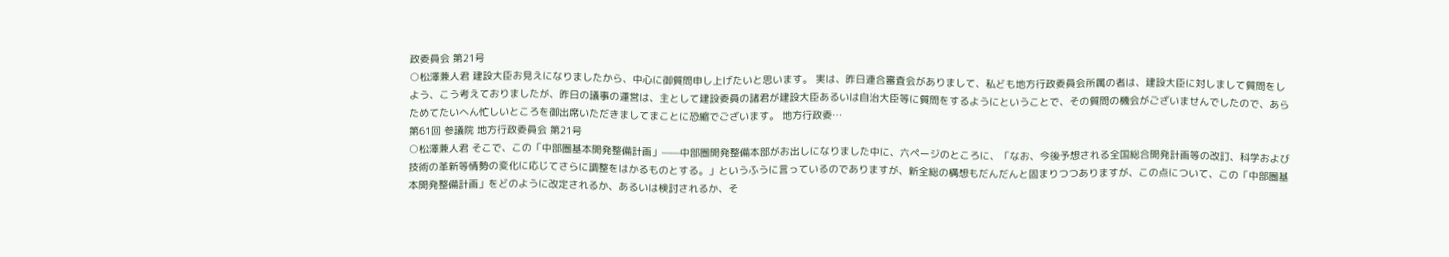政委員会 第21号
○松澤兼人君 建設大臣お見えになりましたから、中心に御質問申し上げたいと思います。 実は、昨日連合審査会がありまして、私ども地方行政委員会所属の者は、建設大臣に対しまして質問をしよう、こう考えておりましたが、昨日の議事の運営は、主として建設委員の諸君が建設大臣あるいは自治大臣等に質問をするようにということで、その質問の機会がございませんでしたので、あらためてたいへん忙しいところを御出席いただきましてまことに恐縮でございます。 地方行政委…
第61回 参議院 地方行政委員会 第21号
○松澤兼人君 そこで、この「中部圏基本開発整備計画」——中部圏開発整備本部がお出しになりました中に、六ページのところに、「なお、今後予想される全国総合開発計画等の改訂、科学および技術の革新等情勢の変化に応じてさらに調整をはかるものとする。」というふうに言っているのでありますが、新全総の構想もだんだんと固まりつつありますが、この点について、この「中部圏基本開発整備計画」をどのように改定されるか、あるいは検討されるか、そ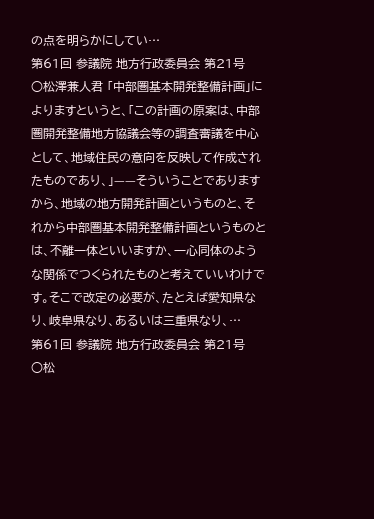の点を明らかにしてい…
第61回 参議院 地方行政委員会 第21号
○松澤兼人君 「中部圏基本開発整備計画」によりますというと、「この計画の原案は、中部圏開発整備地方協議会等の調査審議を中心として、地域住民の意向を反映して作成されたものであり、」——そういうことでありますから、地域の地方開発計画というものと、それから中部圏基本開発整備計画というものとは、不離一体といいますか、一心同体のような関係でつくられたものと考えていいわけです。そこで改定の必要が、たとえば愛知県なり、岐阜県なり、あるいは三重県なり、…
第61回 参議院 地方行政委員会 第21号
○松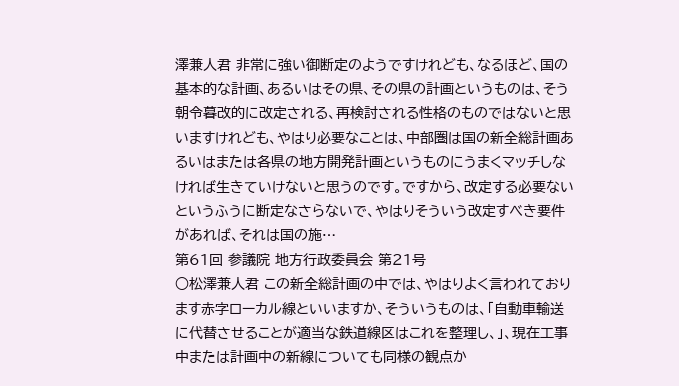澤兼人君 非常に強い御断定のようですけれども、なるほど、国の基本的な計画、あるいはその県、その県の計画というものは、そう朝令暮改的に改定される、再検討される性格のものではないと思いますけれども、やはり必要なことは、中部圏は国の新全総計画あるいはまたは各県の地方開発計画というものにうまくマッチしなければ生きていけないと思うのです。ですから、改定する必要ないというふうに断定なさらないで、やはりそういう改定すべき要件があれば、それは国の施…
第61回 参議院 地方行政委員会 第21号
○松澤兼人君 この新全総計画の中では、やはりよく言われております赤字ローカル線といいますか、そういうものは、「自動車輸送に代替させることが適当な鉄道線区はこれを整理し、」、現在工事中または計画中の新線についても同様の観点か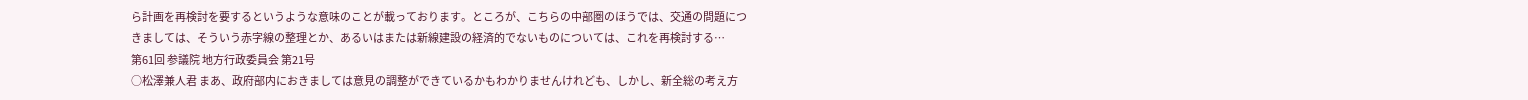ら計画を再検討を要するというような意味のことが載っております。ところが、こちらの中部圏のほうでは、交通の問題につきましては、そういう赤字線の整理とか、あるいはまたは新線建設の経済的でないものについては、これを再検討する…
第61回 参議院 地方行政委員会 第21号
○松澤兼人君 まあ、政府部内におきましては意見の調整ができているかもわかりませんけれども、しかし、新全総の考え方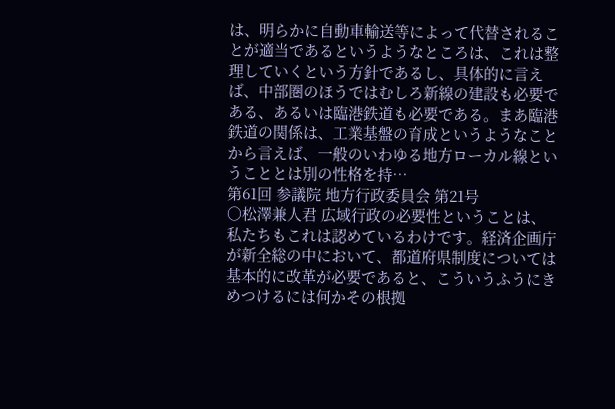は、明らかに自動車輸送等によって代替されることが適当であるというようなところは、これは整理していくという方針であるし、具体的に言えば、中部圏のほうではむしろ新線の建設も必要である、あるいは臨港鉄道も必要である。まあ臨港鉄道の関係は、工業基盤の育成というようなことから言えば、一般のいわゆる地方ローカル線ということとは別の性格を持…
第61回 参議院 地方行政委員会 第21号
○松澤兼人君 広域行政の必要性ということは、私たちもこれは認めているわけです。経済企画庁が新全総の中において、都道府県制度については基本的に改革が必要であると、こういうふうにきめつけるには何かその根拠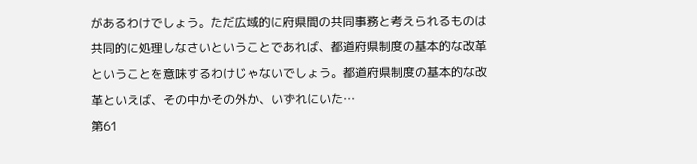があるわけでしょう。ただ広域的に府県間の共同事務と考えられるものは共同的に処理しなさいということであれば、都道府県制度の基本的な改革ということを意味するわけじゃないでしょう。都道府県制度の基本的な改革といえば、その中かその外か、いずれにいた…
第61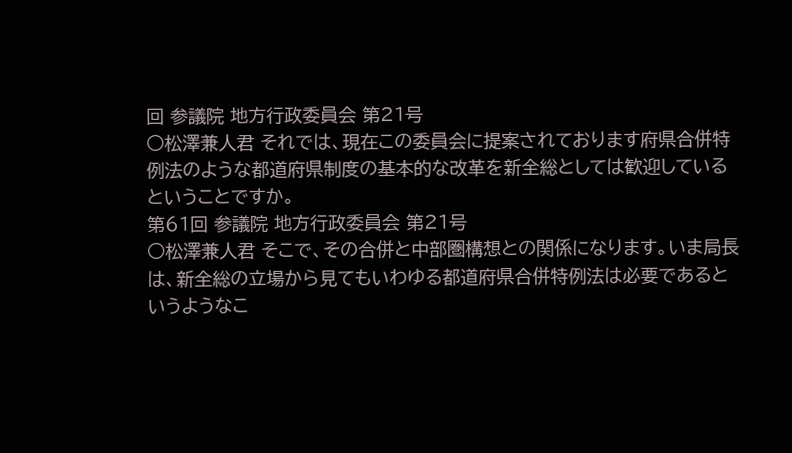回 参議院 地方行政委員会 第21号
○松澤兼人君 それでは、現在この委員会に提案されております府県合併特例法のような都道府県制度の基本的な改革を新全総としては歓迎しているということですか。
第61回 参議院 地方行政委員会 第21号
○松澤兼人君 そこで、その合併と中部圏構想との関係になります。いま局長は、新全総の立場から見てもいわゆる都道府県合併特例法は必要であるというようなこ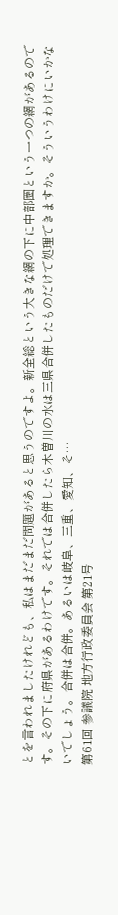とを言われましたけれども、私はまだまだ問題があると思うのですよ。新全総という大きな網の下に中部圏という一つの網があるのです。その下に府県があるわけです。それでは合併したら木曽川の水は三県合併したものだけで処理できますか。そういうわけにいかないでしょう。合併は合併。あるいは岐阜、三重、愛知、そ…
第61回 参議院 地方行政委員会 第21号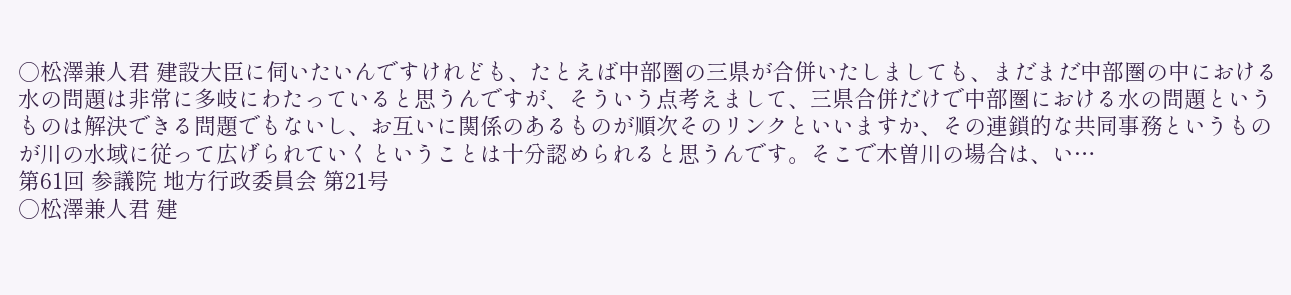○松澤兼人君 建設大臣に伺いたいんですけれども、たとえば中部圏の三県が合併いたしましても、まだまだ中部圏の中における水の問題は非常に多岐にわたっていると思うんですが、そういう点考えまして、三県合併だけで中部圏における水の問題というものは解決できる問題でもないし、お互いに関係のあるものが順次そのリンクといいますか、その連鎖的な共同事務というものが川の水域に従って広げられていくということは十分認められると思うんです。そこで木曽川の場合は、い…
第61回 参議院 地方行政委員会 第21号
○松澤兼人君 建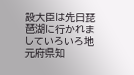設大臣は先日琵琶湖に行かれましていろいろ地元府県知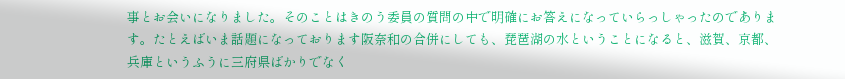事とお会いになりました。そのことはきのう委員の質問の中で明確にお答えになっていらっしゃったのであります。たとえばいま話題になっております阪奈和の合併にしても、琵琶湖の水ということになると、滋賀、京都、兵庫というふうに三府県ばかりでなく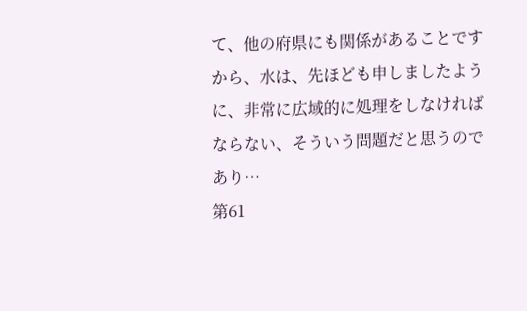て、他の府県にも関係があることですから、水は、先ほども申しましたように、非常に広域的に処理をしなければならない、そういう問題だと思うのであり…
第61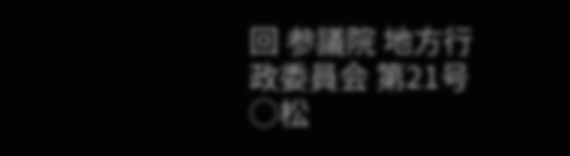回 参議院 地方行政委員会 第21号
○松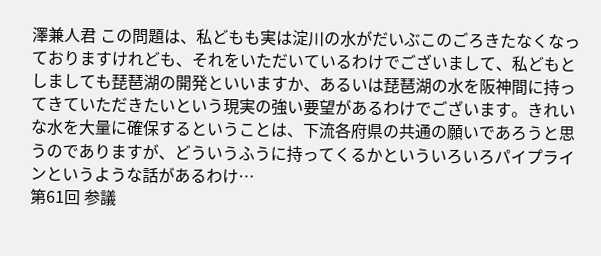澤兼人君 この問題は、私どもも実は淀川の水がだいぶこのごろきたなくなっておりますけれども、それをいただいているわけでございまして、私どもとしましても琵琶湖の開発といいますか、あるいは琵琶湖の水を阪神間に持ってきていただきたいという現実の強い要望があるわけでございます。きれいな水を大量に確保するということは、下流各府県の共通の願いであろうと思うのでありますが、どういうふうに持ってくるかといういろいろパイプラインというような話があるわけ…
第61回 参議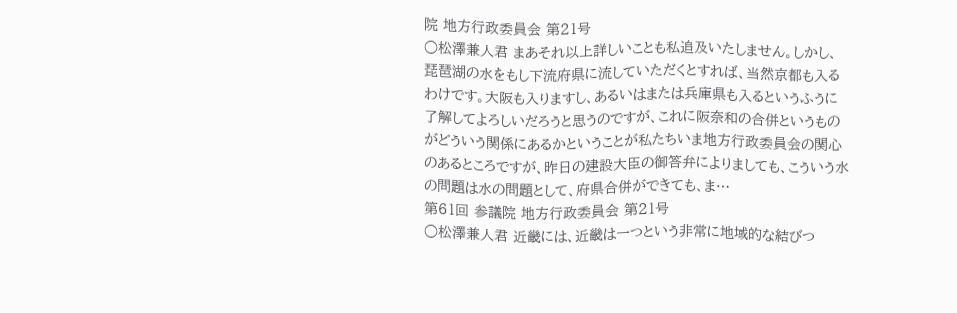院 地方行政委員会 第21号
○松澤兼人君 まあそれ以上詳しいことも私追及いたしません。しかし、琵琶湖の水をもし下流府県に流していただくとすれば、当然京都も入るわけです。大阪も入りますし、あるいはまたは兵庫県も入るというふうに了解してよろしいだろうと思うのですが、これに阪奈和の合併というものがどういう関係にあるかということが私たちいま地方行政委員会の関心のあるところですが、昨日の建設大臣の御答弁によりましても、こういう水の問題は水の問題として、府県合併ができても、ま…
第61回 参議院 地方行政委員会 第21号
○松澤兼人君 近畿には、近畿は一つという非常に地域的な結びつ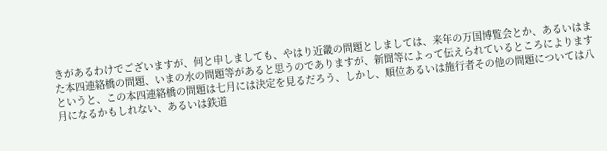きがあるわけでございますが、何と申しましても、やはり近畿の問題としましては、来年の万国博覧会とか、あるいはまた本四連絡橋の問題、いまの水の問題等があると思うのでありますが、新聞等によって伝えられているところによりますというと、この本四連絡橋の問題は七月には決定を見るだろう、しかし、順位あるいは施行者その他の問題については八月になるかもしれない、あるいは鉄道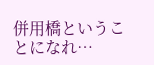併用橋ということになれ…